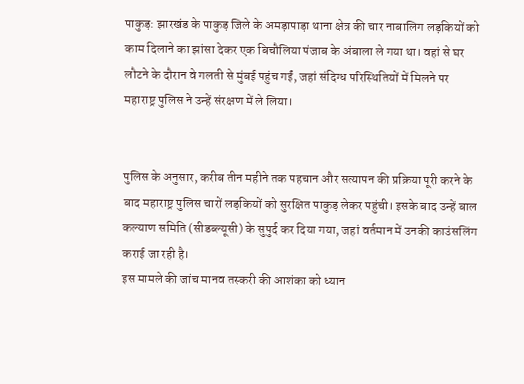पाकुड़: झारखंड के पाकुड़ जिले के अमड़ापाड़ा थाना क्षेत्र की चार नाबालिग लड़कियों को काम दिलाने का झांसा देकर एक बिचौलिया पंजाब के अंबाला ले गया था। वहां से घर लौटने के दौरान वे गलती से मुंबई पहुंच गईं, जहां संदिग्ध परिस्थितियों में मिलने पर महाराष्ट्र पुलिस ने उन्हें संरक्षण में ले लिया।


पुलिस के अनुसार, करीब तीन महीने तक पहचान और सत्यापन की प्रक्रिया पूरी करने के बाद महाराष्ट्र पुलिस चारों लड़कियों को सुरक्षित पाकुड़ लेकर पहुंची। इसके बाद उन्हें बाल कल्याण समिति (सीडब्ल्यूसी) के सुपुर्द कर दिया गया, जहां वर्तमान में उनकी काउंसलिंग कराई जा रही है।
इस मामले की जांच मानव तस्करी की आशंका को ध्यान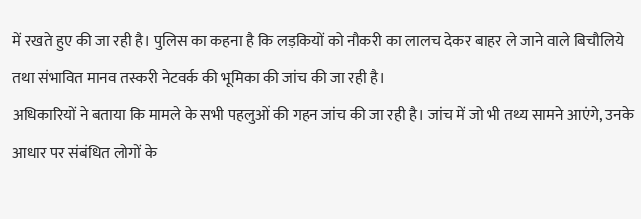में रखते हुए की जा रही है। पुलिस का कहना है कि लड़कियों को नौकरी का लालच देकर बाहर ले जाने वाले बिचौलिये तथा संभावित मानव तस्करी नेटवर्क की भूमिका की जांच की जा रही है।
अधिकारियों ने बताया कि मामले के सभी पहलुओं की गहन जांच की जा रही है। जांच में जो भी तथ्य सामने आएंगे, उनके आधार पर संबंधित लोगों के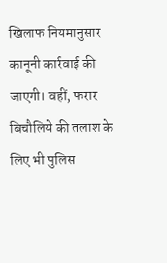खिलाफ नियमानुसार कानूनी कार्रवाई की जाएगी। वहीं, फरार बिचौलिये की तलाश के लिए भी पुलिस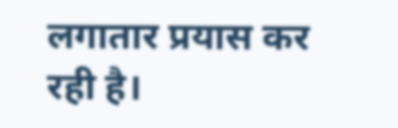लगातार प्रयास कर रही है।